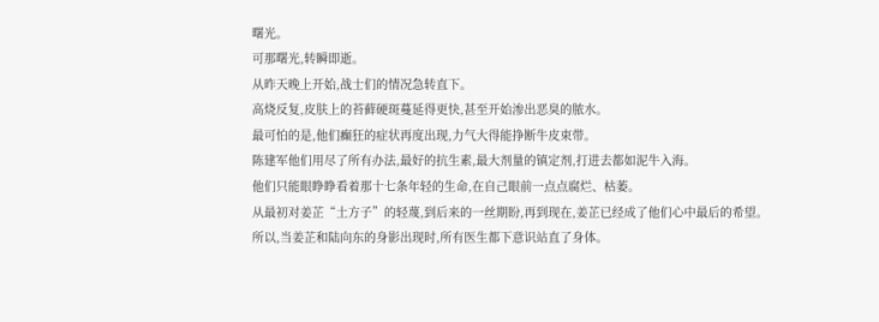曙光。
可那曙光,转瞬即逝。
从昨天晚上开始,战士们的情况急转直下。
高烧反复,皮肤上的苔藓硬斑蔓延得更快,甚至开始渗出恶臭的脓水。
最可怕的是,他们癫狂的症状再度出现,力气大得能挣断牛皮束带。
陈建军他们用尽了所有办法,最好的抗生素,最大剂量的镇定剂,打进去都如泥牛入海。
他们只能眼睁睁看着那十七条年轻的生命,在自己眼前一点点腐烂、枯萎。
从最初对姜芷“土方子”的轻蔑,到后来的一丝期盼,再到现在,姜芷已经成了他们心中最后的希望。
所以,当姜芷和陆向东的身影出现时,所有医生都下意识站直了身体。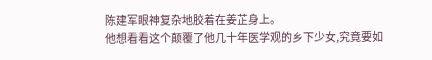陈建军眼神复杂地胶着在姜芷身上。
他想看看这个颠覆了他几十年医学观的乡下少女,究竟要如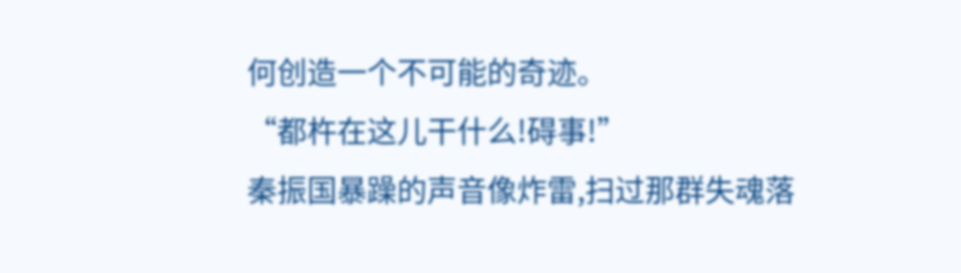何创造一个不可能的奇迹。
“都杵在这儿干什么!碍事!”
秦振国暴躁的声音像炸雷,扫过那群失魂落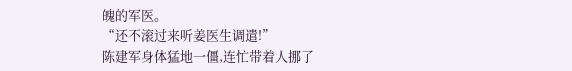魄的军医。
“还不滚过来听姜医生调遣!”
陈建军身体猛地一僵,连忙带着人挪了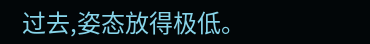过去,姿态放得极低。